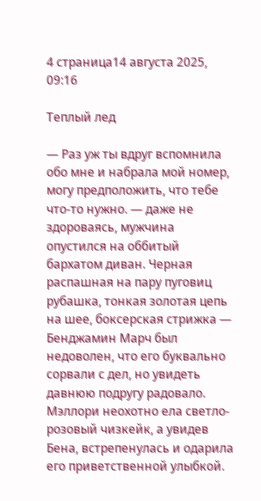4 страница14 августа 2025, 09:16

Теплый лед

— Раз уж ты вдруг вспомнила обо мне и набрала мой номер, могу предположить, что тебе что-то нужно. — даже не здороваясь, мужчина опустился на оббитый бархатом диван. Черная распашная на пару пуговиц рубашка, тонкая золотая цепь на шее, боксерская стрижка — Бенджамин Марч был недоволен, что его буквально сорвали с дел, но увидеть давнюю подругу радовало. Мэллори неохотно ела светло-розовый чизкейк, а увидев Бена, встрепенулась и одарила его приветственной улыбкой.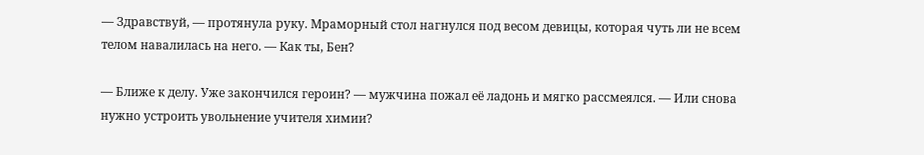— Здравствуй, — протянула руку. Мраморный стол нагнулся под весом девицы, которая чуть ли не всем телом навалилась на него. — Как ты, Бен?

— Ближе к делу. Уже закончился героин? — мужчина пожал её ладонь и мягко рассмеялся. — Или снова нужно устроить увольнение учителя химии?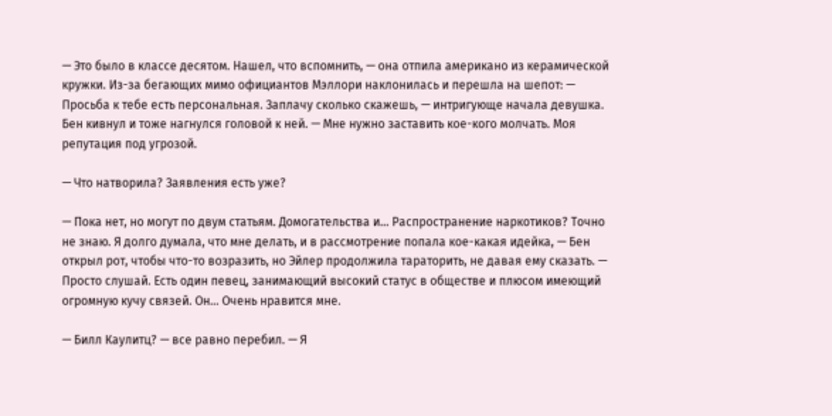— Это было в классе десятом. Нашел, что вспомнить, — она отпила американо из керамической кружки. Из-за бегающих мимо официантов Мэллори наклонилась и перешла на шепот: — Просьба к тебе есть персональная. Заплачу сколько скажешь, — интригующе начала девушка. Бен кивнул и тоже нагнулся головой к ней. — Мне нужно заставить кое-кого молчать. Моя репутация под угрозой.

— Что натворила? Заявления есть уже?

— Пока нет, но могут по двум статьям. Домогательства и... Распространение наркотиков? Точно не знаю. Я долго думала, что мне делать, и в рассмотрение попала кое-какая идейка, — Бен открыл рот, чтобы что-то возразить, но Эйлер продолжила тараторить, не давая ему сказать. — Просто слушай. Есть один певец, занимающий высокий статус в обществе и плюсом имеющий огромную кучу связей. Он... Очень нравится мне.

— Билл Каулитц? — все равно перебил. — Я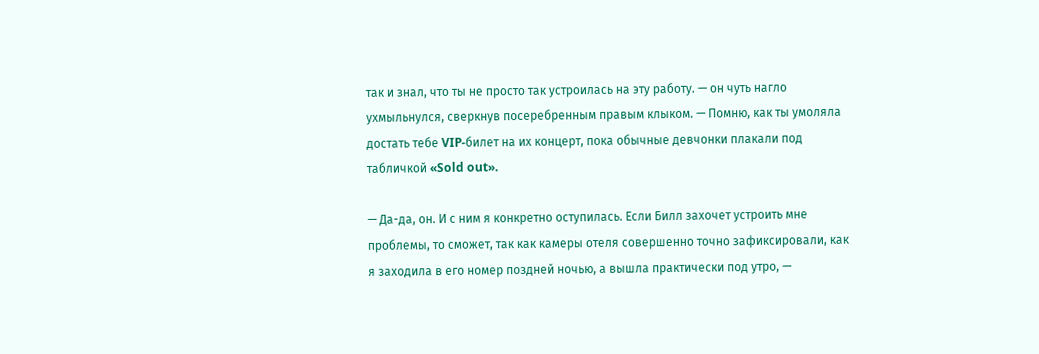так и знал, что ты не просто так устроилась на эту работу. — он чуть нагло ухмыльнулся, сверкнув посеребренным правым клыком. — Помню, как ты умоляла достать тебе VIP-билет на их концерт, пока обычные девчонки плакали под табличкой «Sold out».

— Да-да, он. И с ним я конкретно оступилась. Если Билл захочет устроить мне проблемы, то сможет, так как камеры отеля совершенно точно зафиксировали, как я заходила в его номер поздней ночью, а вышла практически под утро, —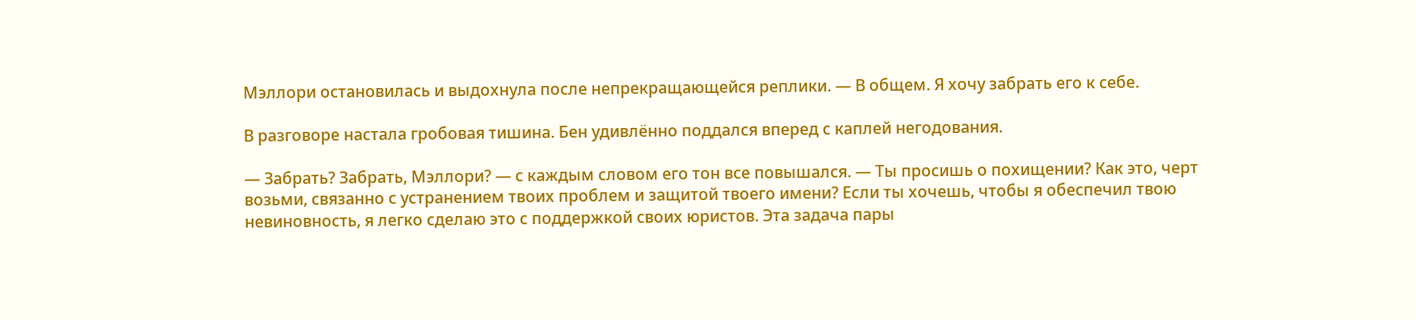Мэллори остановилась и выдохнула после непрекращающейся реплики. — В общем. Я хочу забрать его к себе.

В разговоре настала гробовая тишина. Бен удивлённо поддался вперед с каплей негодования.

— Забрать? Забрать, Мэллори? — с каждым словом его тон все повышался. — Ты просишь о похищении? Как это, черт возьми, связанно с устранением твоих проблем и защитой твоего имени? Если ты хочешь, чтобы я обеспечил твою невиновность, я легко сделаю это с поддержкой своих юристов. Эта задача пары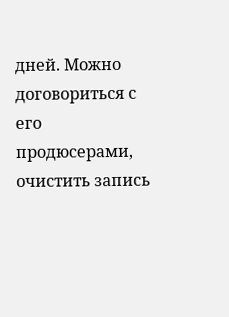дней. Можно договориться с его продюсерами, очистить запись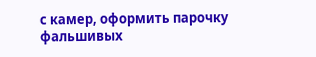с камер, оформить парочку фальшивых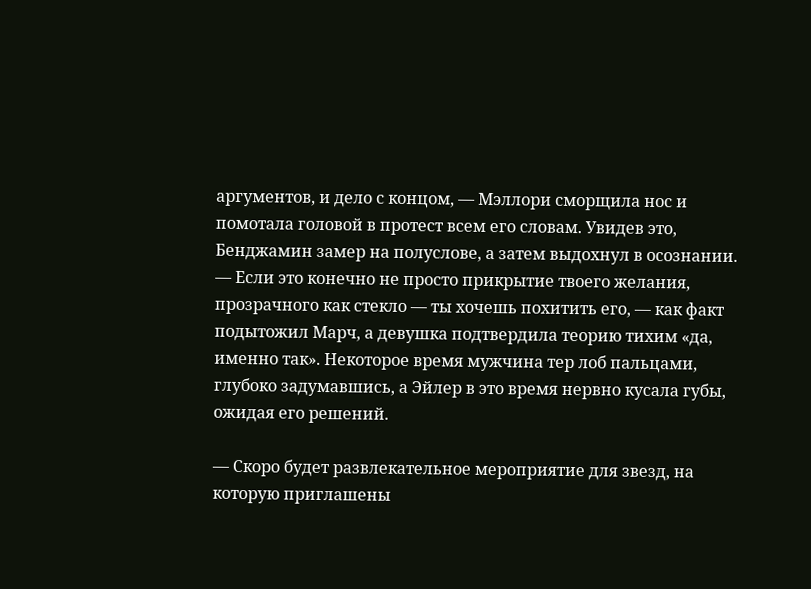аргументов, и дело с концом, — Мэллори сморщила нос и помотала головой в протест всем его словам. Увидев это, Бенджамин замер на полуслове, а затем выдохнул в осознании. — Если это конечно не просто прикрытие твоего желания, прозрачного как стекло — ты хочешь похитить его, — как факт подытожил Марч, а девушка подтвердила теорию тихим «да, именно так». Некоторое время мужчина тер лоб пальцами, глубоко задумавшись, а Эйлер в это время нервно кусала губы, ожидая его решений.

— Скоро будет развлекательное мероприятие для звезд, на которую приглашены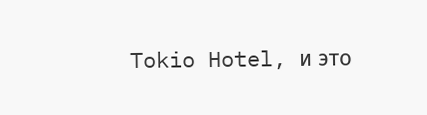Tokio Hotel, и это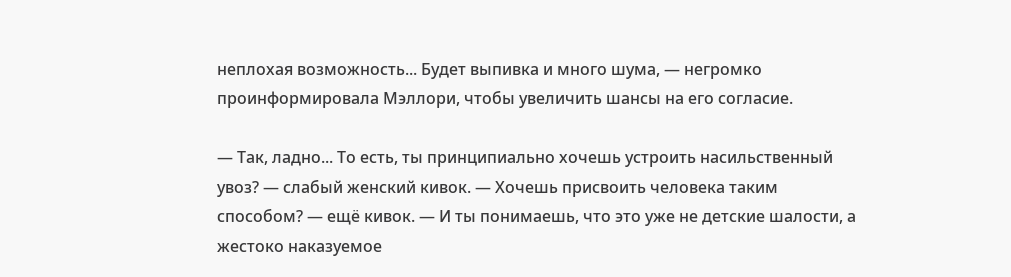неплохая возможность... Будет выпивка и много шума, — негромко проинформировала Мэллори, чтобы увеличить шансы на его согласие.

— Так, ладно... То есть, ты принципиально хочешь устроить насильственный увоз? — слабый женский кивок. — Хочешь присвоить человека таким способом? — ещё кивок. — И ты понимаешь, что это уже не детские шалости, а жестоко наказуемое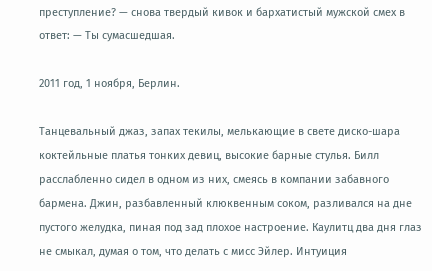преступление? — снова твердый кивок и бархатистый мужской смех в ответ: — Ты сумасшедшая.

2011 год, 1 ноября, Берлин.

Танцевальный джаз, запах текилы, мелькающие в свете диско-шара коктейльные платья тонких девиц, высокие барные стулья. Билл расслабленно сидел в одном из них, смеясь в компании забавного бармена. Джин, разбавленный клюквенным соком, разливался на дне пустого желудка, пиная под зад плохое настроение. Каулитц два дня глаз не смыкал, думая о том, что делать с мисс Эйлер. Интуиция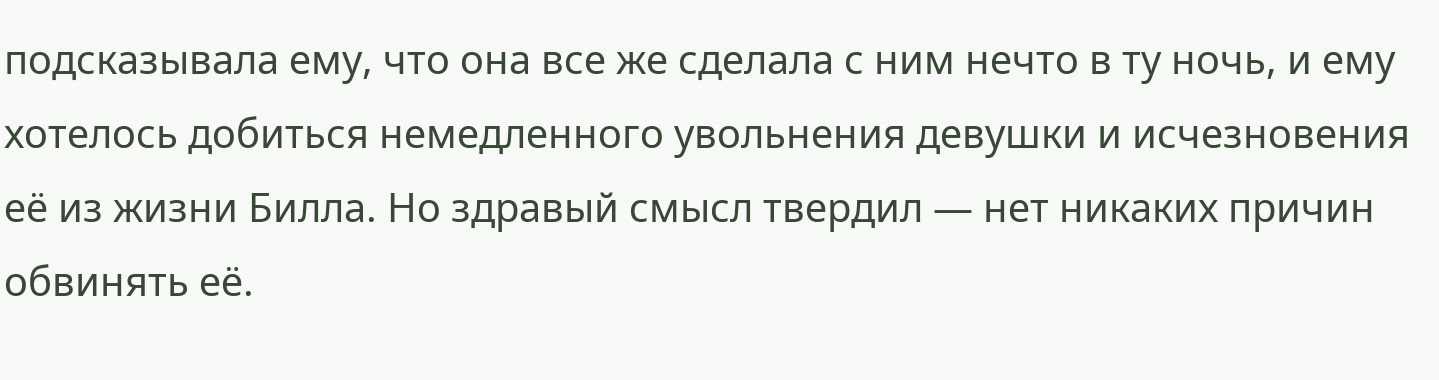подсказывала ему, что она все же сделала с ним нечто в ту ночь, и ему хотелось добиться немедленного увольнения девушки и исчезновения её из жизни Билла. Но здравый смысл твердил — нет никаких причин обвинять её.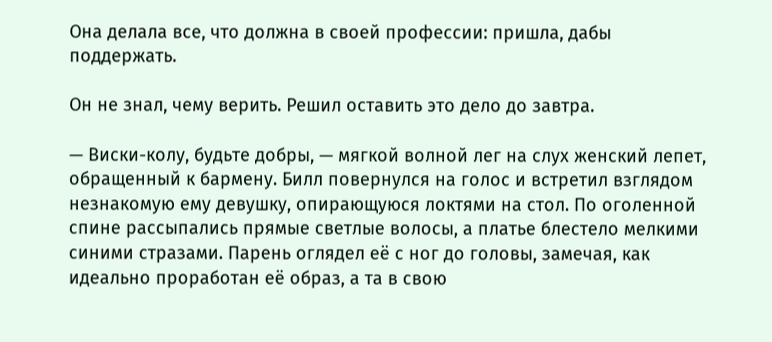Она делала все, что должна в своей профессии: пришла, дабы поддержать.

Он не знал, чему верить. Решил оставить это дело до завтра.

— Виски-колу, будьте добры, — мягкой волной лег на слух женский лепет, обращенный к бармену. Билл повернулся на голос и встретил взглядом незнакомую ему девушку, опирающуюся локтями на стол. По оголенной спине рассыпались прямые светлые волосы, а платье блестело мелкими синими стразами. Парень оглядел её с ног до головы, замечая, как идеально проработан её образ, а та в свою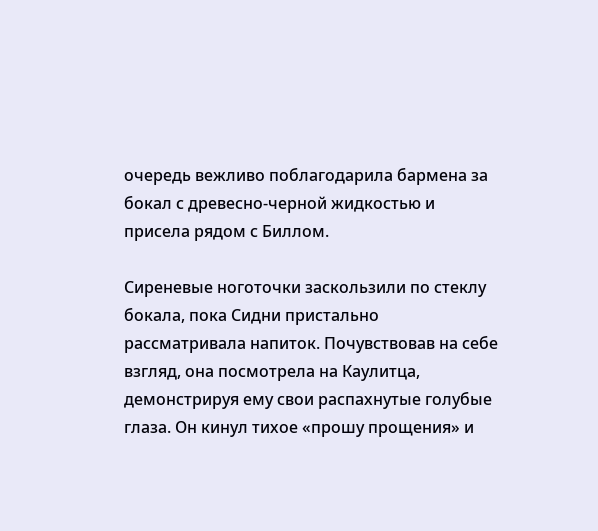очередь вежливо поблагодарила бармена за бокал с древесно-черной жидкостью и присела рядом с Биллом.

Сиреневые ноготочки заскользили по стеклу бокала, пока Сидни пристально рассматривала напиток. Почувствовав на себе взгляд, она посмотрела на Каулитца, демонстрируя ему свои распахнутые голубые глаза. Он кинул тихое «прошу прощения» и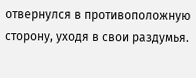отвернулся в противоположную сторону, уходя в свои раздумья.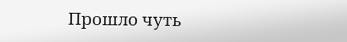Прошло чуть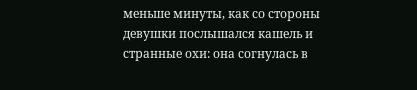меньше минуты, как со стороны девушки послышался кашель и странные охи: она согнулась в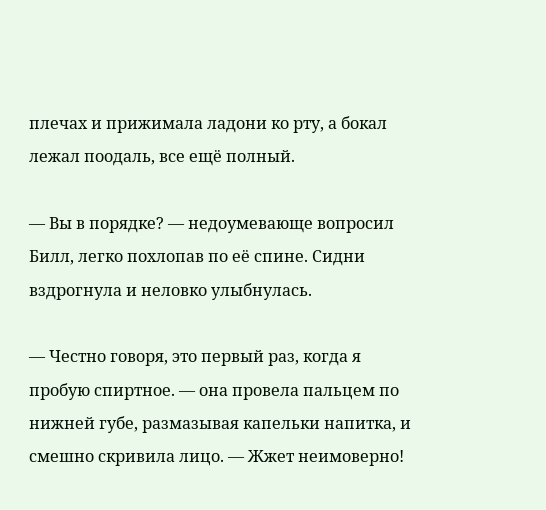плечах и прижимала ладони ко рту, а бокал лежал поодаль, все ещё полный.

— Вы в порядке? — недоумевающе вопросил Билл, легко похлопав по её спине. Сидни вздрогнула и неловко улыбнулась.

— Честно говоря, это первый раз, когда я пробую спиртное. — она провела пальцем по нижней губе, размазывая капельки напитка, и смешно скривила лицо. — Жжет неимоверно!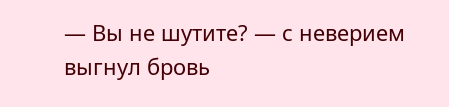— Вы не шутите? — с неверием выгнул бровь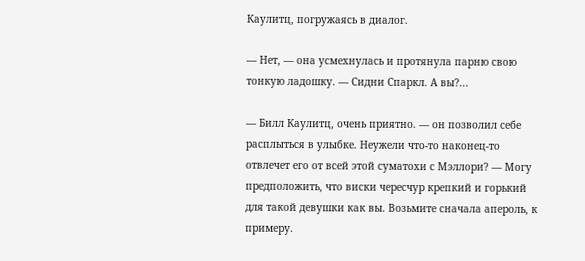Каулитц, погружаясь в диалог.

— Нет, — она усмехнулась и протянула парню свою тонкую ладошку. — Сидни Спаркл. А вы?...

— Билл Каулитц, очень приятно. — он позволил себе расплыться в улыбке. Неужели что-то наконец-то отвлечет его от всей этой суматохи с Мэллори? — Могу предположить, что виски чересчур крепкий и горький для такой девушки как вы. Возьмите сначала апероль, к примеру.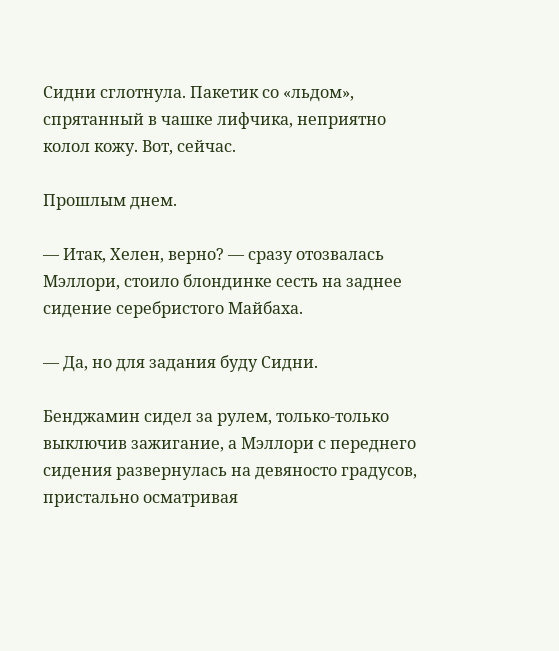Сидни сглотнула. Пакетик со «льдом», спрятанный в чашке лифчика, неприятно колол кожу. Вот, сейчас.

Прошлым днем.

— Итак, Хелен, верно? — сразу отозвалась Мэллори, стоило блондинке сесть на заднее сидение серебристого Майбаха.

— Да, но для задания буду Сидни.

Бенджамин сидел за рулем, только-только выключив зажигание, а Мэллори с переднего сидения развернулась на девяносто градусов, пристально осматривая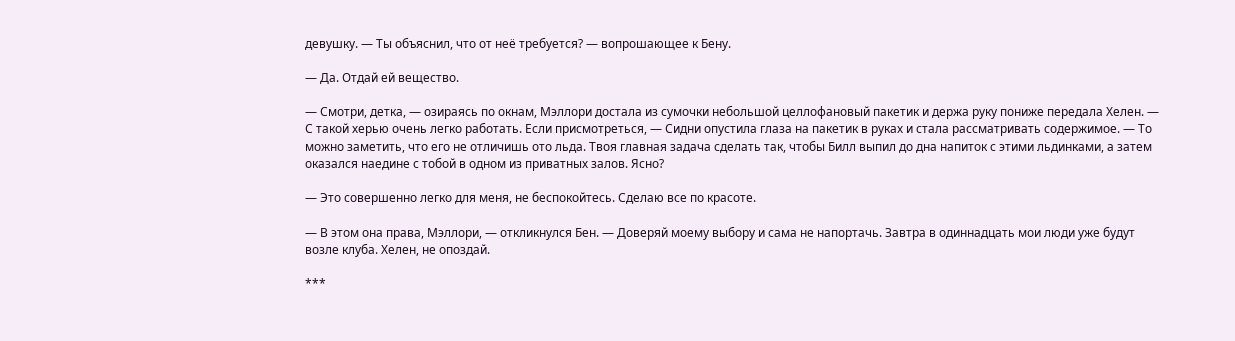девушку. — Ты объяснил, что от неё требуется? — вопрошающее к Бену.

— Да. Отдай ей вещество.

— Смотри, детка, — озираясь по окнам, Мэллори достала из сумочки небольшой целлофановый пакетик и держа руку пониже передала Хелен. — С такой херью очень легко работать. Если присмотреться, — Сидни опустила глаза на пакетик в руках и стала рассматривать содержимое. — То можно заметить, что его не отличишь ото льда. Твоя главная задача сделать так, чтобы Билл выпил до дна напиток с этими льдинками, а затем оказался наедине с тобой в одном из приватных залов. Ясно?

— Это совершенно легко для меня, не беспокойтесь. Сделаю все по красоте.

— В этом она права, Мэллори, — откликнулся Бен. — Доверяй моему выбору и сама не напортачь. Завтра в одиннадцать мои люди уже будут возле клуба. Хелен, не опоздай.

***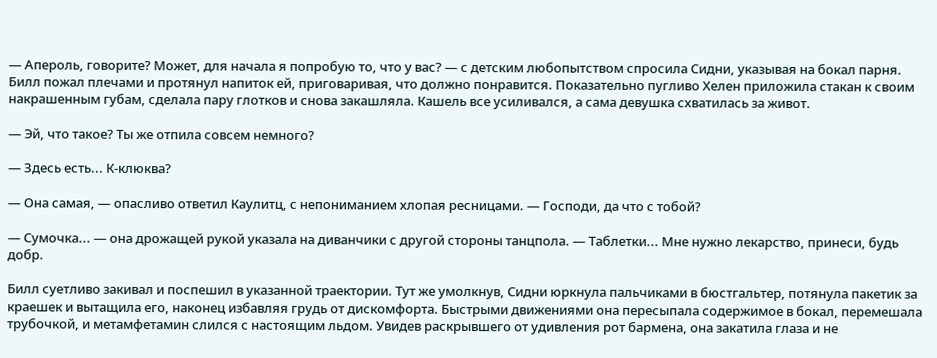— Апероль, говорите? Может, для начала я попробую то, что у вас? — с детским любопытством спросила Сидни, указывая на бокал парня. Билл пожал плечами и протянул напиток ей, приговаривая, что должно понравится. Показательно пугливо Хелен приложила стакан к своим накрашенным губам, сделала пару глотков и снова закашляла. Кашель все усиливался, а сама девушка схватилась за живот.

— Эй, что такое? Ты же отпила совсем немного?

— Здесь есть... К-клюква?

— Она самая, — опасливо ответил Каулитц, с непониманием хлопая ресницами. — Господи, да что с тобой?

— Сумочка... — она дрожащей рукой указала на диванчики с другой стороны танцпола. — Таблетки... Мне нужно лекарство, принеси, будь добр.

Билл суетливо закивал и поспешил в указанной траектории. Тут же умолкнув, Сидни юркнула пальчиками в бюстгальтер, потянула пакетик за краешек и вытащила его, наконец избавляя грудь от дискомфорта. Быстрыми движениями она пересыпала содержимое в бокал, перемешала трубочкой, и метамфетамин слился с настоящим льдом. Увидев раскрывшего от удивления рот бармена, она закатила глаза и не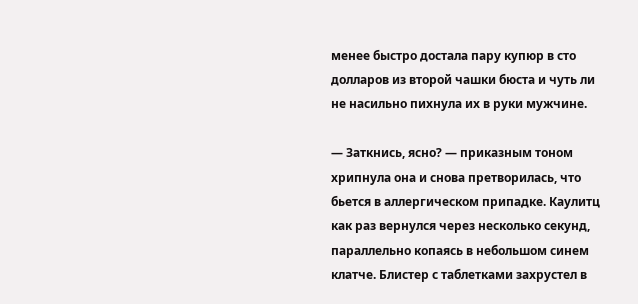менее быстро достала пару купюр в сто долларов из второй чашки бюста и чуть ли не насильно пихнула их в руки мужчине.

— Заткнись, ясно? — приказным тоном хрипнула она и снова претворилась, что бьется в аллергическом припадке. Каулитц как раз вернулся через несколько секунд, параллельно копаясь в небольшом синем клатче. Блистер с таблетками захрустел в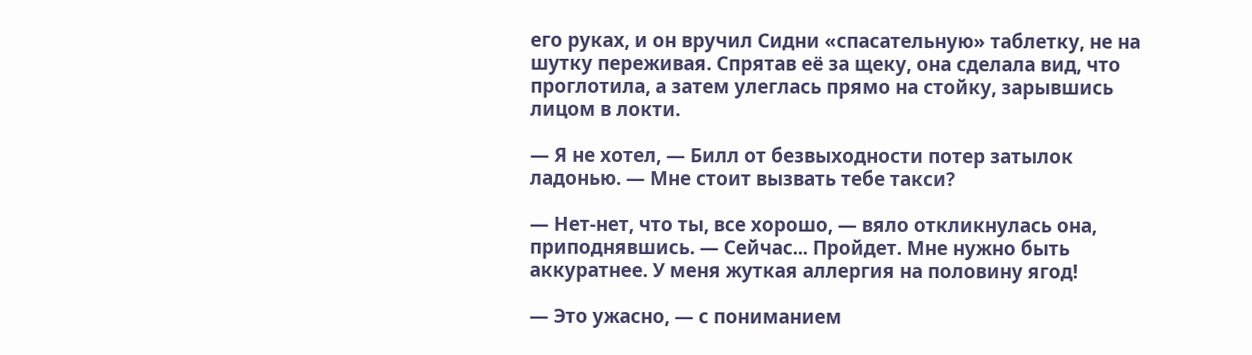его руках, и он вручил Сидни «спасательную» таблетку, не на шутку переживая. Спрятав её за щеку, она сделала вид, что проглотила, а затем улеглась прямо на стойку, зарывшись лицом в локти.

— Я не хотел, — Билл от безвыходности потер затылок ладонью. — Мне стоит вызвать тебе такси?

— Нет-нет, что ты, все хорошо, — вяло откликнулась она, приподнявшись. — Сейчас... Пройдет. Мне нужно быть аккуратнее. У меня жуткая аллергия на половину ягод!

— Это ужасно, — с пониманием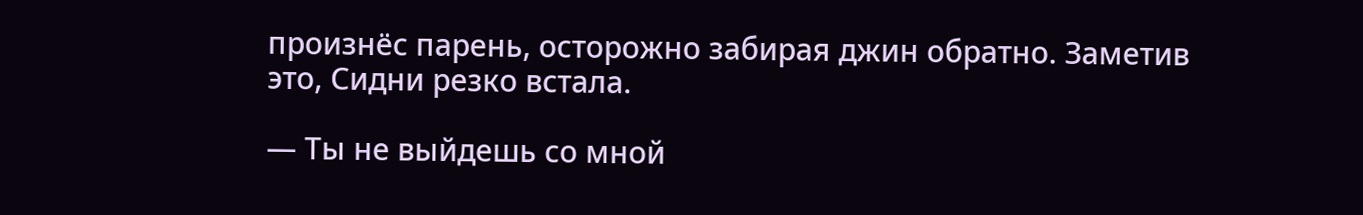произнёс парень, осторожно забирая джин обратно. Заметив это, Сидни резко встала.

— Ты не выйдешь со мной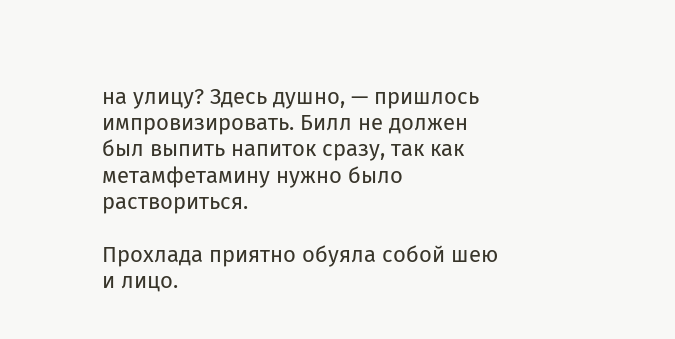на улицу? Здесь душно, — пришлось импровизировать. Билл не должен был выпить напиток сразу, так как метамфетамину нужно было раствориться.

Прохлада приятно обуяла собой шею и лицо.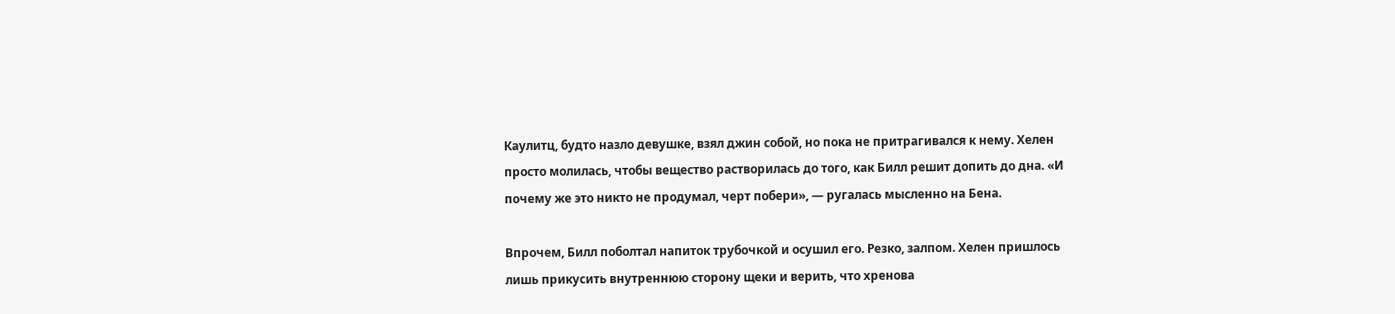Каулитц, будто назло девушке, взял джин собой, но пока не притрагивался к нему. Хелен просто молилась, чтобы вещество растворилась до того, как Билл решит допить до дна. «И почему же это никто не продумал, черт побери», — ругалась мысленно на Бена.

Впрочем, Билл поболтал напиток трубочкой и осушил его. Резко, залпом. Хелен пришлось лишь прикусить внутреннюю сторону щеки и верить, что хренова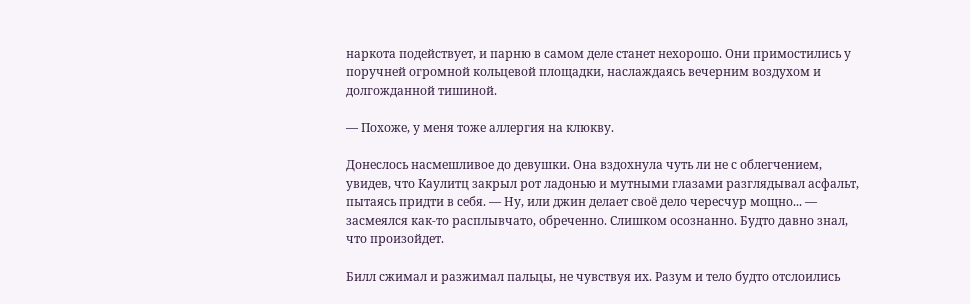наркота подействует, и парню в самом деле станет нехорошо. Они примостились у поручней огромной кольцевой площадки, наслаждаясь вечерним воздухом и долгожданной тишиной.

— Похоже, у меня тоже аллергия на клюкву.

Донеслось насмешливое до девушки. Она вздохнула чуть ли не с облегчением, увидев, что Каулитц закрыл рот ладонью и мутными глазами разглядывал асфальт, пытаясь придти в себя. — Ну, или джин делает своё дело чересчур мощно... — засмеялся как-то расплывчато, обреченно. Слишком осознанно. Будто давно знал, что произойдет.

Билл сжимал и разжимал пальцы, не чувствуя их. Разум и тело будто отслоились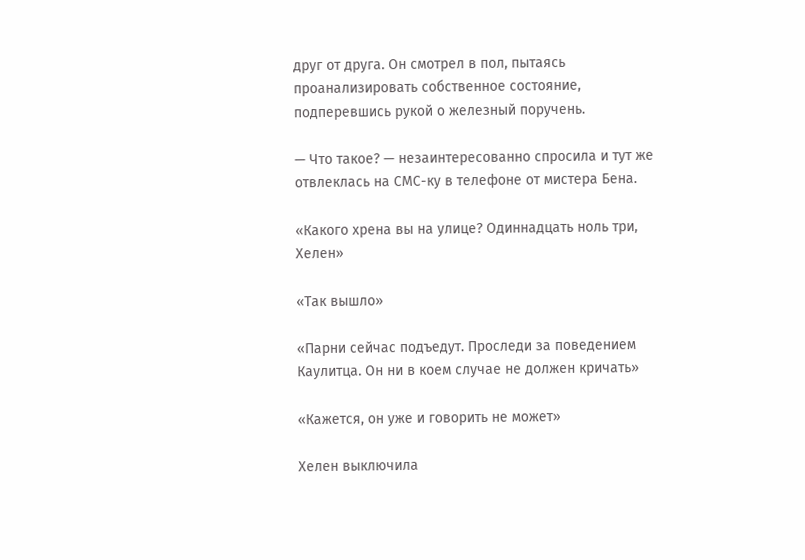друг от друга. Он смотрел в пол, пытаясь проанализировать собственное состояние, подперевшись рукой о железный поручень.

— Что такое? — незаинтересованно спросила и тут же отвлеклась на СМС-ку в телефоне от мистера Бена.

«Какого хрена вы на улице? Одиннадцать ноль три, Хелен»

«Так вышло»

«Парни сейчас подъедут. Проследи за поведением Каулитца. Он ни в коем случае не должен кричать»

«Кажется, он уже и говорить не может»

Хелен выключила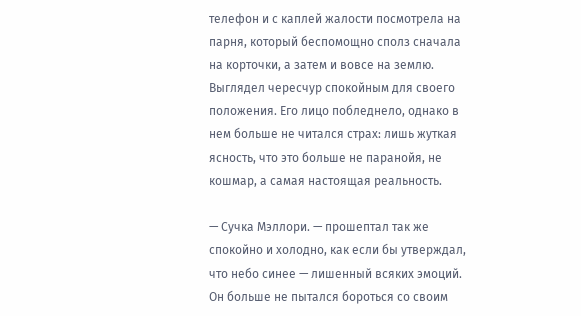телефон и с каплей жалости посмотрела на парня, который беспомощно сполз сначала на корточки, а затем и вовсе на землю. Выглядел чересчур спокойным для своего положения. Его лицо побледнело, однако в нем больше не читался страх: лишь жуткая ясность, что это больше не паранойя, не кошмар, а самая настоящая реальность.

— Сучка Мэллори. — прошептал так же спокойно и холодно, как если бы утверждал, что небо синее — лишенный всяких эмоций. Он больше не пытался бороться со своим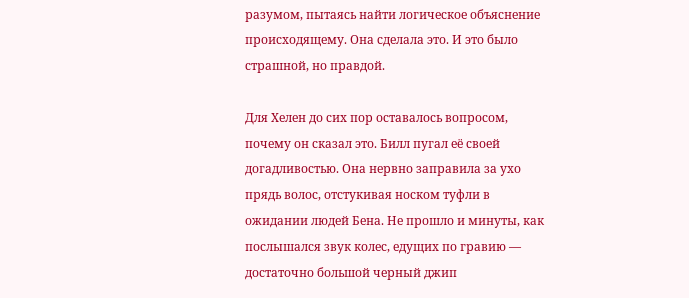разумом, пытаясь найти логическое объяснение происходящему. Она сделала это. И это было страшной, но правдой.

Для Хелен до сих пор оставалось вопросом, почему он сказал это. Билл пугал её своей догадливостью. Она нервно заправила за ухо прядь волос, отстукивая носком туфли в ожидании людей Бена. Не прошло и минуты, как послышался звук колес, едущих по гравию — достаточно большой черный джип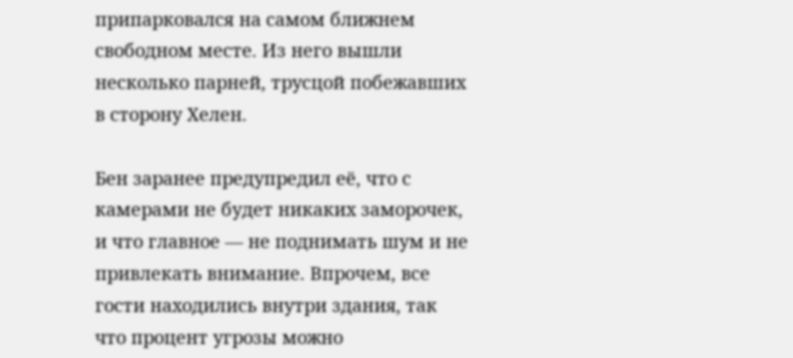припарковался на самом ближнем свободном месте. Из него вышли несколько парней, трусцой побежавших в сторону Хелен.

Бен заранее предупредил её, что с камерами не будет никаких заморочек, и что главное — не поднимать шум и не привлекать внимание. Впрочем, все гости находились внутри здания, так что процент угрозы можно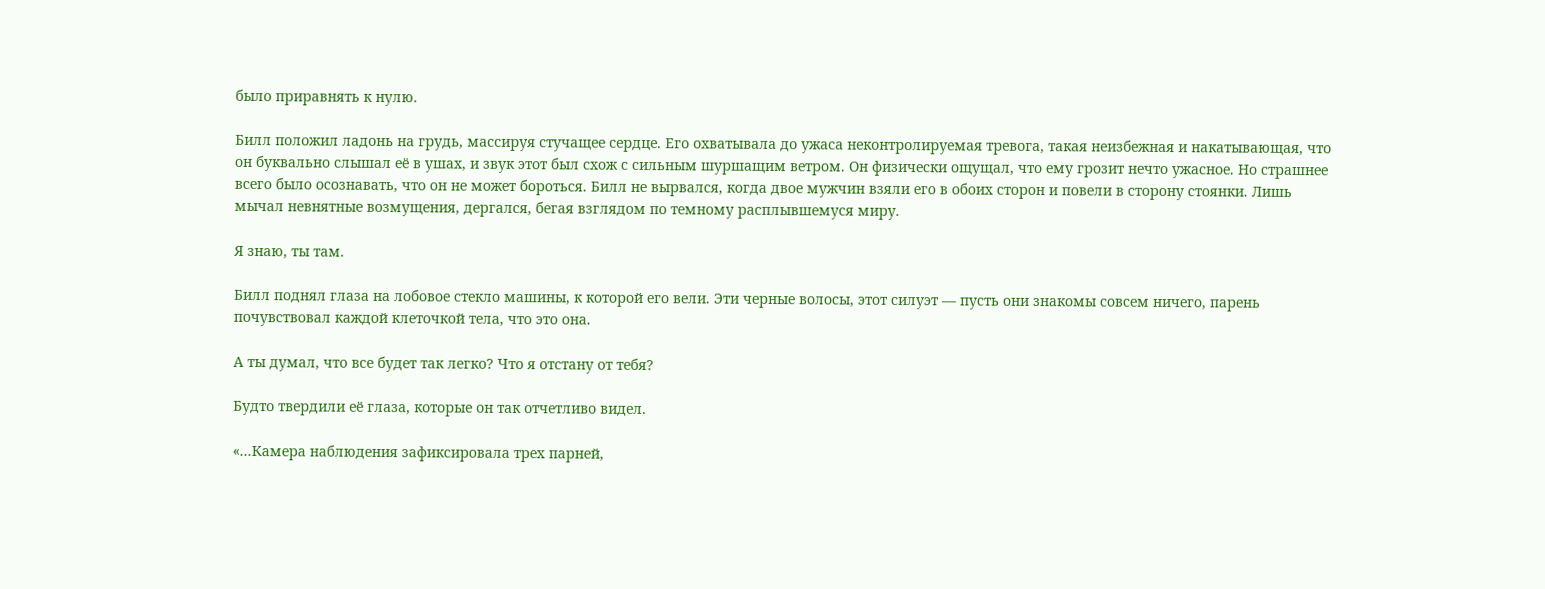было приравнять к нулю.

Билл положил ладонь на грудь, массируя стучащее сердце. Его охватывала до ужаса неконтролируемая тревога, такая неизбежная и накатывающая, что он буквально слышал её в ушах, и звук этот был схож с сильным шуршащим ветром. Он физически ощущал, что ему грозит нечто ужасное. Но страшнее всего было осознавать, что он не может бороться. Билл не вырвался, когда двое мужчин взяли его в обоих сторон и повели в сторону стоянки. Лишь мычал невнятные возмущения, дергался, бегая взглядом по темному расплывшемуся миру.

Я знаю, ты там.

Билл поднял глаза на лобовое стекло машины, к которой его вели. Эти черные волосы, этот силуэт — пусть они знакомы совсем ничего, парень почувствовал каждой клеточкой тела, что это она.

А ты думал, что все будет так легко? Что я отстану от тебя?

Будто твердили её глаза, которые он так отчетливо видел.

«...Камера наблюдения зафиксировала трех парней,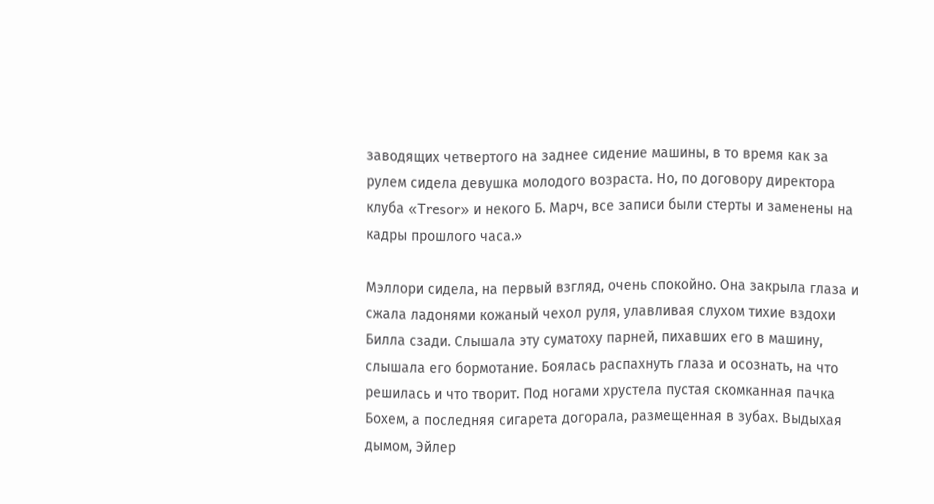заводящих четвертого на заднее сидение машины, в то время как за рулем сидела девушка молодого возраста. Но, по договору директора клуба «Tresor» и некого Б. Марч, все записи были стерты и заменены на кадры прошлого часа.»

Мэллори сидела, на первый взгляд, очень спокойно. Она закрыла глаза и сжала ладонями кожаный чехол руля, улавливая слухом тихие вздохи Билла сзади. Слышала эту суматоху парней, пихавших его в машину, слышала его бормотание. Боялась распахнуть глаза и осознать, на что решилась и что творит. Под ногами хрустела пустая скомканная пачка Бохем, а последняя сигарета догорала, размещенная в зубах. Выдыхая дымом, Эйлер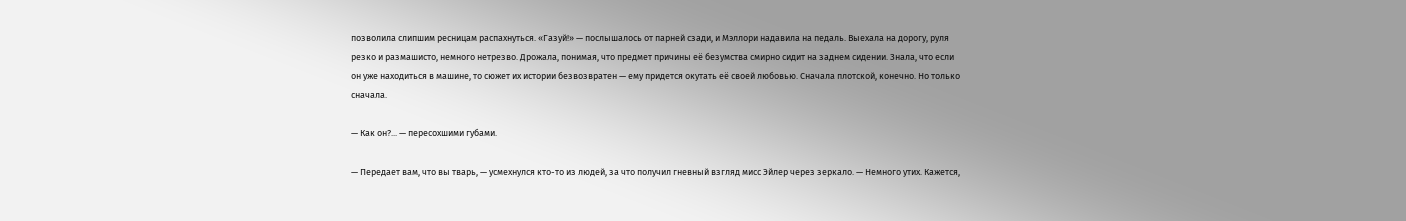позволила слипшим ресницам распахнуться. «Газуй!» — послышалось от парней сзади, и Мэллори надавила на педаль. Выехала на дорогу, руля резко и размашисто, немного нетрезво. Дрожала, понимая, что предмет причины её безумства смирно сидит на заднем сидении. Знала, что если он уже находиться в машине, то сюжет их истории безвозвратен — ему придется окутать её своей любовью. Сначала плотской, конечно. Но только сначала.

— Как он?... — пересохшими губами.

— Передает вам, что вы тварь, — усмехнулся кто-то из людей, за что получил гневный взгляд мисс Эйлер через зеркало. — Немного утих. Кажется,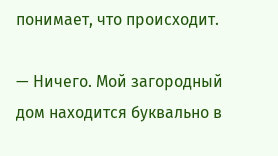понимает, что происходит.

— Ничего. Мой загородный дом находится буквально в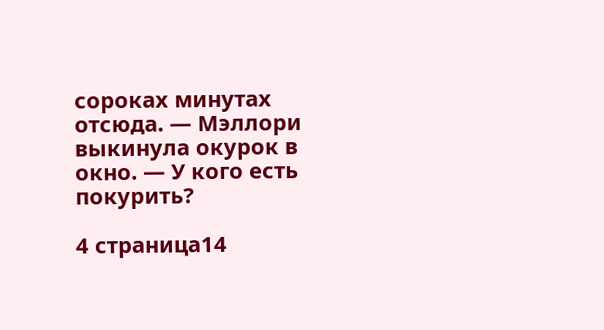сороках минутах отсюда. — Мэллори выкинула окурок в окно. — У кого есть покурить?

4 страница14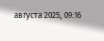августа 2025, 09:16